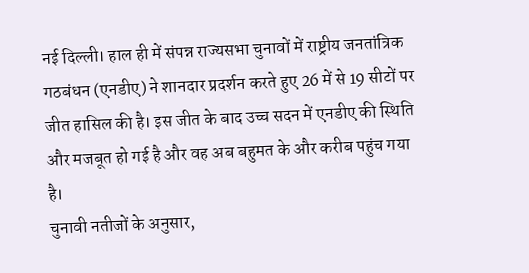नई दिल्ली। हाल ही में संपन्न राज्यसभा चुनावों में राष्ट्रीय जनतांत्रिक गठबंधन (एनडीए) ने शानदार प्रदर्शन करते हुए 26 में से 19 सीटों पर जीत हासिल की है। इस जीत के बाद उच्च सदन में एनडीए की स्थिति और मजबूत हो गई है और वह अब बहुमत के और करीब पहुंच गया है।
चुनावी नतीजों के अनुसार,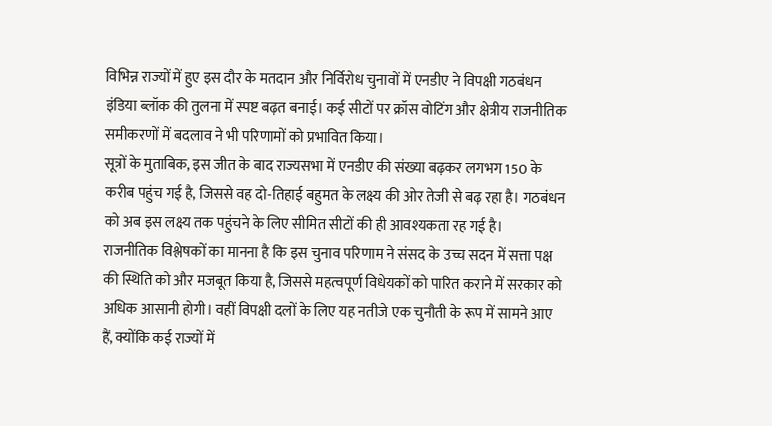विभिन्न राज्यों में हुए इस दौर के मतदान और निर्विरोध चुनावों में एनडीए ने विपक्षी गठबंधन इंडिया ब्लॉक की तुलना में स्पष्ट बढ़त बनाई। कई सीटों पर क्रॉस वोटिंग और क्षेत्रीय राजनीतिक समीकरणों में बदलाव ने भी परिणामों को प्रभावित किया।
सूत्रों के मुताबिक, इस जीत के बाद राज्यसभा में एनडीए की संख्या बढ़कर लगभग 150 के करीब पहुंच गई है, जिससे वह दो-तिहाई बहुमत के लक्ष्य की ओर तेजी से बढ़ रहा है। गठबंधन को अब इस लक्ष्य तक पहुंचने के लिए सीमित सीटों की ही आवश्यकता रह गई है।
राजनीतिक विश्लेषकों का मानना है कि इस चुनाव परिणाम ने संसद के उच्च सदन में सत्ता पक्ष की स्थिति को और मजबूत किया है, जिससे महत्वपूर्ण विधेयकों को पारित कराने में सरकार को अधिक आसानी होगी। वहीं विपक्षी दलों के लिए यह नतीजे एक चुनौती के रूप में सामने आए हैं, क्योंकि कई राज्यों में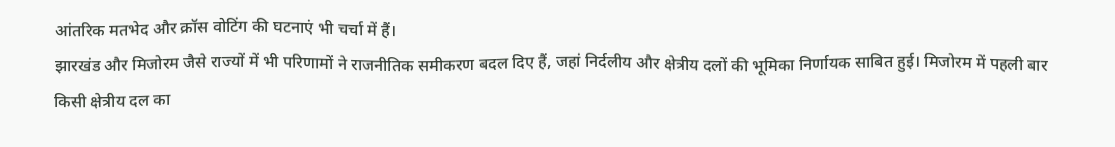आंतरिक मतभेद और क्रॉस वोटिंग की घटनाएं भी चर्चा में हैं।
झारखंड और मिजोरम जैसे राज्यों में भी परिणामों ने राजनीतिक समीकरण बदल दिए हैं, जहां निर्दलीय और क्षेत्रीय दलों की भूमिका निर्णायक साबित हुई। मिजोरम में पहली बार किसी क्षेत्रीय दल का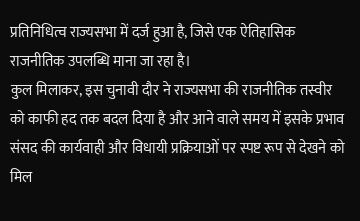प्रतिनिधित्व राज्यसभा में दर्ज हुआ है, जिसे एक ऐतिहासिक राजनीतिक उपलब्धि माना जा रहा है।
कुल मिलाकर, इस चुनावी दौर ने राज्यसभा की राजनीतिक तस्वीर को काफी हद तक बदल दिया है और आने वाले समय में इसके प्रभाव संसद की कार्यवाही और विधायी प्रक्रियाओं पर स्पष्ट रूप से देखने को मिल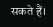सकते हैं।